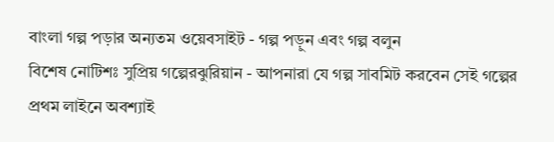বাংলা গল্প পড়ার অন্যতম ওয়েবসাইট - গল্প পড়ুন এবং গল্প বলুন
বিশেষ নোটিশঃ সুপ্রিয় গল্পেরঝুরিয়ান - আপনারা যে গল্প সাবমিট করবেন সেই গল্পের প্রথম লাইনে অবশ্যাই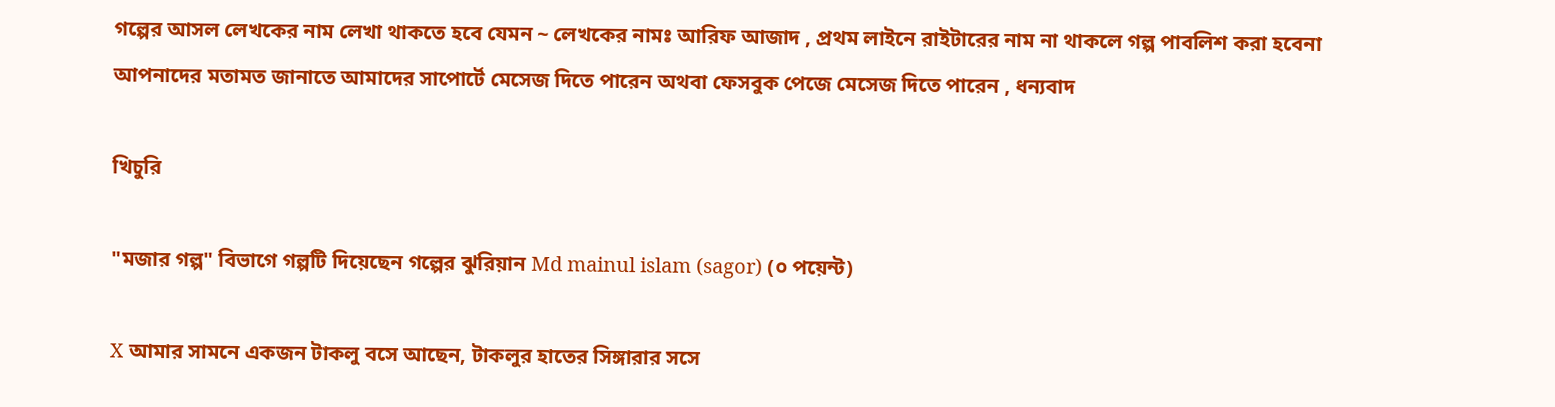গল্পের আসল লেখকের নাম লেখা থাকতে হবে যেমন ~ লেখকের নামঃ আরিফ আজাদ , প্রথম লাইনে রাইটারের নাম না থাকলে গল্প পাবলিশ করা হবেনা
আপনাদের মতামত জানাতে আমাদের সাপোর্টে মেসেজ দিতে পারেন অথবা ফেসবুক পেজে মেসেজ দিতে পারেন , ধন্যবাদ

খিচুরি

"মজার গল্প" বিভাগে গল্পটি দিয়েছেন গল্পের ঝুরিয়ান Md mainul islam (sagor) (০ পয়েন্ট)

X আমার সামনে একজন টাকলু বসে আছেন, টাকলুর হাতের সিঙ্গারার সসে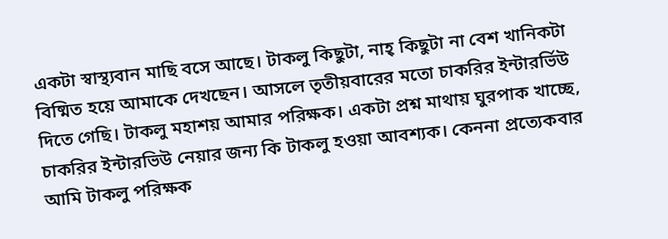একটা স্বাস্থ্যবান মাছি বসে আছে। টাকলু কিছুটা, নাহ্ কিছুটা না বেশ খানিকটা বিষ্মিত হয়ে আমাকে দেখছেন। আসলে তৃতীয়বারের মতো চাকরির ইন্টারর্ভিউ দিতে গেছি। টাকলু মহাশয় আমার পরিক্ষক। একটা প্রশ্ন মাথায় ঘুরপাক খাচ্ছে, চাকরির ইন্টারভিউ নেয়ার জন্য কি টাকলু হওয়া আবশ্যক। কেননা প্রত্যেকবার আমি টাকলু পরিক্ষক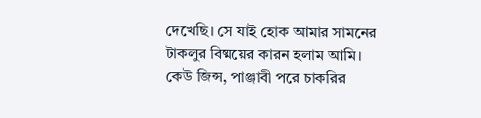দেখেছি। সে যাই হোক আমার সামনের টাকলুর বিষ্ময়ের কারন হলাম আমি। কেউ জিন্স, পাঞ্জাবী পরে চাকরির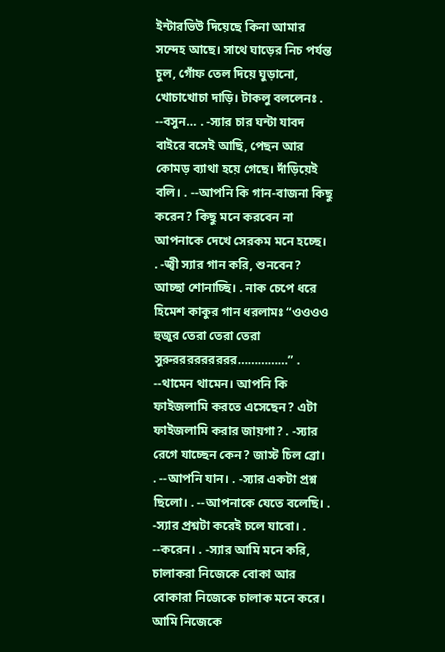ইন্টারভিউ দিয়েছে কিনা আমার সন্দেহ আছে। সাথে ঘাড়ের নিচ পর্যন্ত চুল, গোঁফ তেল দিয়ে ঘুড়ানো, খোচাখোচা দাড়ি। টাকলু বললেনঃ . --বসুন… . -স্যার চার ঘন্টা যাবদ বাইরে বসেই আছি, পেছন আর কোমড় ব্যাথা হয়ে গেছে। দাঁড়িয়েই বলি। . --আপনি কি গান-বাজনা কিছু করেন? কিছু মনে করবেন না আপনাকে দেখে সেরকম মনে হচ্ছে। . -জ্বী স্যার গান করি, শুনবেন? আচ্ছা শোনাচ্ছি। . নাক চেপে ধরে হিমেশ কাকুর গান ধরলামঃ “ওওওও হুজুর তেরা তেরা তেরা সুরুররররররররর……………” . --থামেন থামেন। আপনি কি ফাইজলামি করতে এসেছেন? এটা ফাইজলামি করার জায়গা? . -স্যার রেগে যাচ্ছেন কেন? জাস্ট চিল ব্রো। . --আপনি যান। . -স্যার একটা প্রশ্ন ছিলো। . --আপনাকে যেতে বলেছি। . -স্যার প্রশ্নটা করেই চলে যাবো। . --করেন। . -স্যার আমি মনে করি, চালাকরা নিজেকে বোকা আর বোকারা নিজেকে চালাক মনে করে। আমি নিজেকে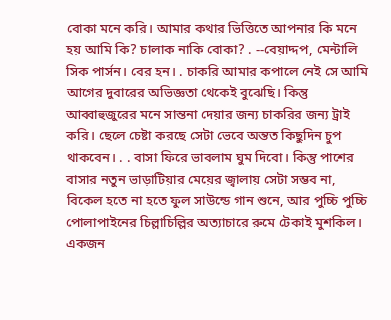বোকা মনে করি। আমার কথার ভিত্তিতে আপনার কি মনে হয় আমি কি? চালাক নাকি বোকা? . --বেয়াদ্দপ, মেন্টালি সিক পার্সন। বের হন। . চাকরি আমার কপালে নেই সে আমি আগের দুবারের অভিজ্ঞতা থেকেই বুঝেছি। কিন্তু আব্বাহুজুরের মনে সান্তনা দেয়ার জন্য চাকরির জন্য ট্রাই করি। ছেলে চেষ্টা করছে সেটা ভেবে অন্তত কিছুদিন চুপ থাকবেন। . . বাসা ফিরে ভাবলাম ঘুম দিবো। কিন্তু পাশের বাসার নতুন ভাড়াটিয়ার মেয়ের জ্বালায় সেটা সম্ভব না, বিকেল হতে না হতে ফুল সাউন্ডে গান শুনে, আর পুচ্চি পুচ্চি পোলাপাইনের চিল্লাচিল্লির অত্যাচারে রুমে টেকাই মুশকিল। একজন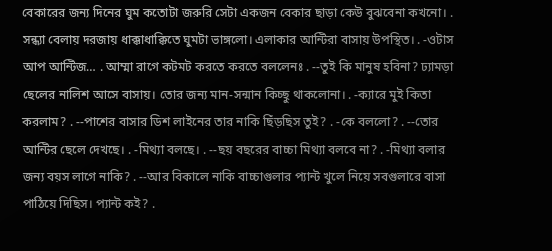বেকারের জন্য দিনের ঘুম কতোটা জরুরি সেটা একজন বেকার ছাড়া কেউ বুঝবেনা কখনো। . সন্ধ্যা বেলায় দরজায় ধাক্কাধাক্কিতে ঘুমটা ভাঙ্গলো। এলাকার আন্টিরা বাসায় উপস্থিত। . -ওটাস আপ আন্টিজ… . আম্মা রাগে কটমট করতে করতে বললেনঃ . --তুই কি মানুষ হবিনা? ঢ্যামড়া ছেলের নালিশ আসে বাসায়। তোর জন্য মান-সন্মান কিচ্ছু থাকলোনা। . -ক্যারে মুই কিতা করলাম? . --পাশের বাসার ডিশ লাইনের তার নাকি ছিঁড়ছিস তুই? . -কে বললো? . --তোর আন্টির ছেলে দেখছে। . -মিথ্যা বলছে। . --ছয় বছরের বাচ্চা মিথ্যা বলবে না? . -মিথ্যা বলার জন্য বয়স লাগে নাকি? . --আর বিকালে নাকি বাচ্চাগুলার প্যান্ট খুলে নিয়ে সবগুলারে বাসা পাঠিয়ে দিছিস। প্যান্ট কই? .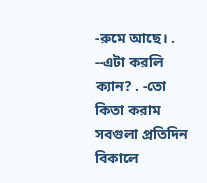-রুমে আছে। . --এটা করলি ক্যান? . -তো কিতা করাম সবগুলা প্রতিদিন বিকালে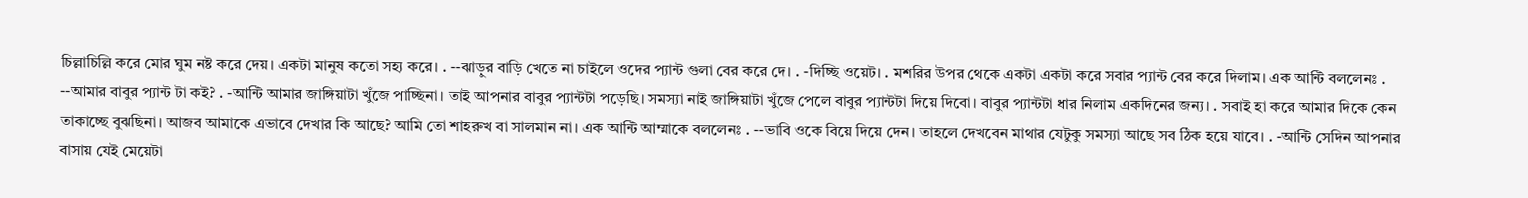চিল্লাচিল্লি করে মোর ঘুম নষ্ট করে দেয়। একটা মানুষ কতো সহ্য করে। . --ঝাড়ুর বাড়ি খেতে না চাইলে ওদের প্যান্ট গুলা বের করে দে। . -দিচ্ছি ওয়েট। . মশরির উপর থেকে একটা একটা করে সবার প্যান্ট বের করে দিলাম। এক আন্টি বললেনঃ . --আমার বাবুর প্যান্ট টা কই? . -আন্টি আমার জাঙ্গিয়াটা খুঁজে পাচ্ছিনা। তাই আপনার বাবুর প্যান্টটা পড়েছি। সমস্যা নাই জাঙ্গিয়াটা খুঁজে পেলে বাবুর প্যান্টটা দিয়ে দিবো। বাবুর প্যান্টটা ধার নিলাম একদিনের জন্য। . সবাই হা করে আমার দিকে কেন তাকাচ্ছে বুঝছিনা। আজব আমাকে এভাবে দেখার কি আছে? আমি তো শাহরুখ বা সালমান না। এক আন্টি আম্মাকে বললেনঃ . --ভাবি ওকে বিয়ে দিয়ে দেন। তাহলে দেখবেন মাথার যেটুকু সমস্যা আছে সব ঠিক হয়ে যাবে। . -আন্টি সেদিন আপনার বাসায় যেই মেয়েটা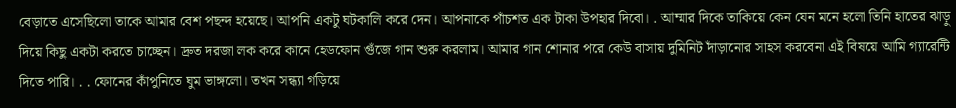বেড়াতে এসেছিলো তাকে আমার বেশ পছন্দ হয়েছে। আপনি একটু ঘটকালি করে দেন। আপনাকে পাঁচশত এক টাকা উপহার দিবো। . আম্মার দিকে তাকিয়ে কেন যেন মনে হলো তিনি হাতের ঝাড়ু দিয়ে কিছু একটা করতে চাচ্ছেন। দ্রুত দরজা লক করে কানে হেডফোন গুঁজে গান শুরু করলাম। আমার গান শোনার পরে কেউ বাসায় দুমিনিট দাঁড়ানোর সাহস করবেনা এই বিষয়ে আমি গ্যারেন্টি দিতে পারি। . . ফোনের কাঁপুনিতে ঘুম ভাঙ্গলো। তখন সন্ধ্যা গড়িয়ে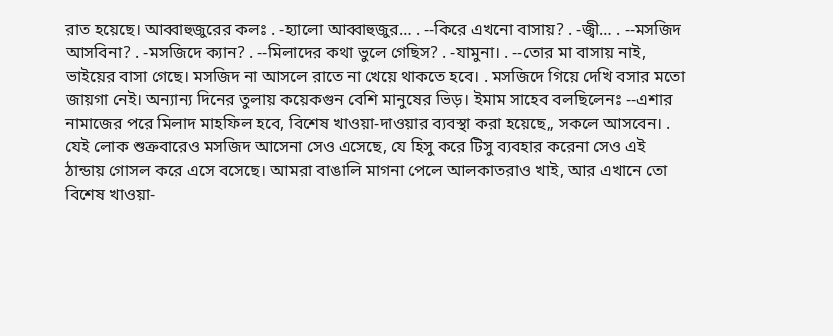রাত হয়েছে। আব্বাহুজুরের কলঃ . -হ্যালো আব্বাহুজুর… . --কিরে এখনো বাসায়? . -জ্বী… . --মসজিদ আসবিনা? . -মসজিদে ক্যান? . --মিলাদের কথা ভুলে গেছিস? . -যামুনা। . --তোর মা বাসায় নাই, ভাইয়ের বাসা গেছে। মসজিদ না আসলে রাতে না খেয়ে থাকতে হবে। . মসজিদে গিয়ে দেখি বসার মতো জায়গা নেই। অন্যান্য দিনের তুলায় কয়েকগুন বেশি মানুষের ভিড়। ইমাম সাহেব বলছিলেনঃ --এশার নামাজের পরে মিলাদ মাহফিল হবে, বিশেষ খাওয়া-দাওয়ার ব্যবস্থা করা হয়েছে„ সকলে আসবেন। . যেই লোক শুক্রবারেও মসজিদ আসেনা সেও এসেছে, যে হিসু করে টিসু ব্যবহার করেনা সেও এই ঠান্ডায় গোসল করে এসে বসেছে। আমরা বাঙালি মাগনা পেলে আলকাতরাও খাই, আর এখানে তো বিশেষ খাওয়া-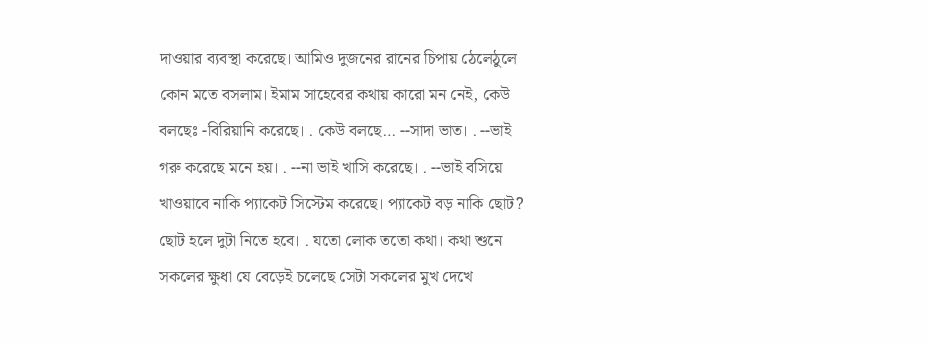দাওয়ার ব্যবস্থা করেছে। আমিও দুজনের রানের চিপায় ঠেলেঠুলে কোন মতে বসলাম। ইমাম সাহেবের কথায় কারো মন নেই, কেউ বলছেঃ -বিরিয়ানি করেছে। . কেউ বলছে… --সাদা ভাত। . --ভাই গরু করেছে মনে হয়। . --না ভাই খাসি করেছে। . --ভাই বসিয়ে খাওয়াবে নাকি প্যাকেট সিস্টেম করেছে। প্যাকেট বড় নাকি ছোট? ছোট হলে দুটা নিতে হবে। . যতো লোক ততো কথা। কথা শুনে সকলের ক্ষুধা যে বেড়েই চলেছে সেটা সকলের মুখ দেখে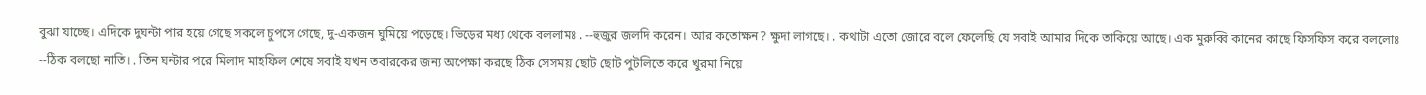বুঝা যাচ্ছে। এদিকে দুঘন্টা পার হয়ে গেছে সকলে চুপসে গেছে, দু-একজন ঘুমিয়ে পড়েছে। ভিড়ের মধ্য থেকে বললামঃ . --হুজুর জলদি করেন। আর কতোক্ষন? ক্ষুদা লাগছে। . কথাটা এতো জোরে বলে ফেলেছি যে সবাই আমার দিকে তাকিয়ে আছে। এক মুরুব্বি কানের কাছে ফিসফিস করে বললোঃ --ঠিক বলছো নাতি। . তিন ঘন্টার পরে মিলাদ মাহফিল শেষে সবাই যখন তবারকের জন্য অপেক্ষা করছে ঠিক সেসময় ছোট ছোট পুটলিতে করে খুরমা নিয়ে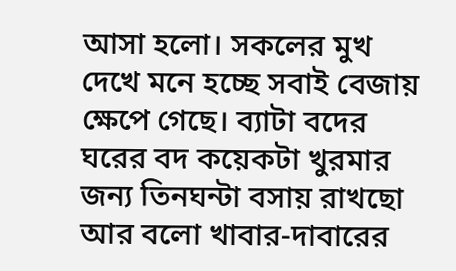আসা হলো। সকলের মুখ দেখে মনে হচ্ছে সবাই বেজায় ক্ষেপে গেছে। ব্যাটা বদের ঘরের বদ কয়েকটা খুরমার জন্য তিনঘন্টা বসায় রাখছো আর বলো খাবার-দাবারের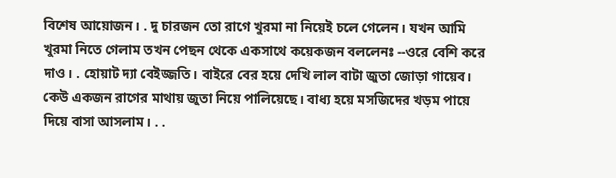বিশেষ আয়োজন। . দু চারজন তো রাগে খুরমা না নিয়েই চলে গেলেন। যখন আমি খুরমা নিতে গেলাম তখন পেছন থেকে একসাথে কয়েকজন বললেনঃ --ওরে বেশি করে দাও। . হোয়াট দ্যা বেইজ্জতি। বাইরে বের হয়ে দেখি লাল বাটা জুতা জোড়া গায়েব। কেউ একজন রাগের মাথায় জুতা নিয়ে পালিয়েছে। বাধ্য হয়ে মসজিদের খড়ম পায়ে দিয়ে বাসা আসলাম। . .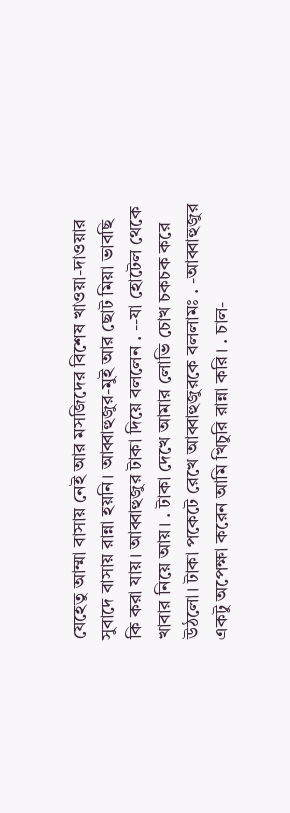যেহেতু আম্মা বাসায় নেই আর মসজিদের বিশেষ খাওয়া-দাওয়ার সুবাদে বাসায় রান্না হয়নি। আব্বাহুজুর-মুই আর ছোট মিয়া ভাবছি কি করা যায়। আব্বাহুজুর টাকা দিয়ে বললেন . --যা হোটেল থেকে খাবার নিয়ে আয়। . টাকা দেখে আমার লোভি চোখ চকচক করে উঠলো। টাকা পকেটে রেখে আব্বাহুজুরকে বললামঃ . -আব্বাহুজুর একটু অপেক্ষা করেন আমি খিচুরি রান্না করি। . চাল-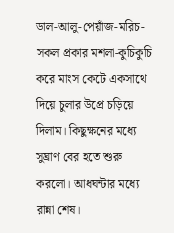ডাল-আলু-পেয়াঁজ-মরিচ-সকল প্রকার মশলা-কুচিকুচি করে মাংস কেটে একসাথে দিয়ে চুলার উপ্রে চড়িয়ে দিলাম। কিছুক্ষনের মধ্যে সুঘ্রাণ বের হতে শুরু করলো। আধঘন্টার মধ্যে রান্না শেষ।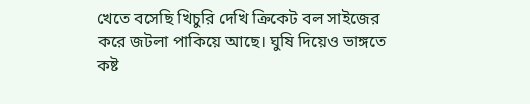খেতে বসেছি খিচুরি দেখি ক্রিকেট বল সাইজের করে জটলা পাকিয়ে আছে। ঘুষি দিয়েও ভাঙ্গতে কষ্ট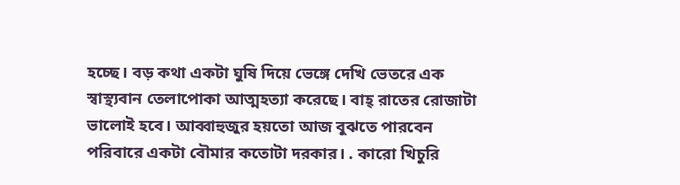হচ্ছে। বড় কথা একটা ঘুষি দিয়ে ভেঙ্গে দেখি ভেতরে এক স্বাস্থ্যবান তেলাপোকা আত্মহত্যা করেছে। বাহ্ রাতের রোজাটা ভালোই হবে। আব্বাহুজুর হয়তো আজ বুঝতে পারবেন পরিবারে একটা বৌমার কতোটা দরকার। . কারো খিচুরি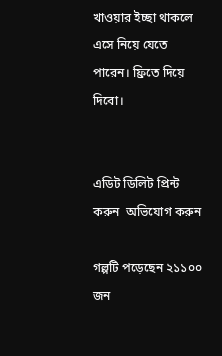খাওয়ার ইচ্ছা থাকলে এসে নিয়ে যেতে পারেন। ফ্রিতে দিয়ে দিবো।


এডিট ডিলিট প্রিন্ট করুন  অভিযোগ করুন

গল্পটি পড়েছেন ২১১০০ জন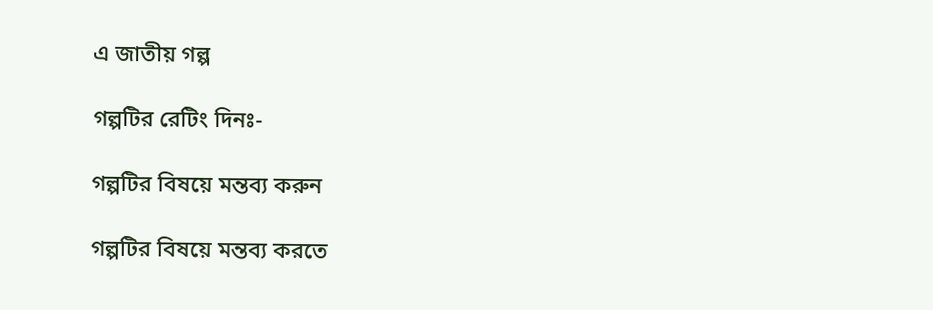এ জাতীয় গল্প

গল্পটির রেটিং দিনঃ-

গল্পটির বিষয়ে মন্তব্য করুন

গল্পটির বিষয়ে মন্তব্য করতে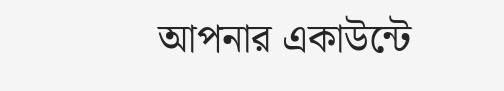আপনার একাউন্টে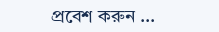প্রবেশ করুন ...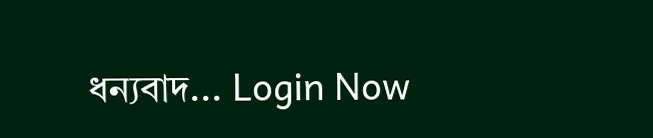ধন্যবাদ... Login Now